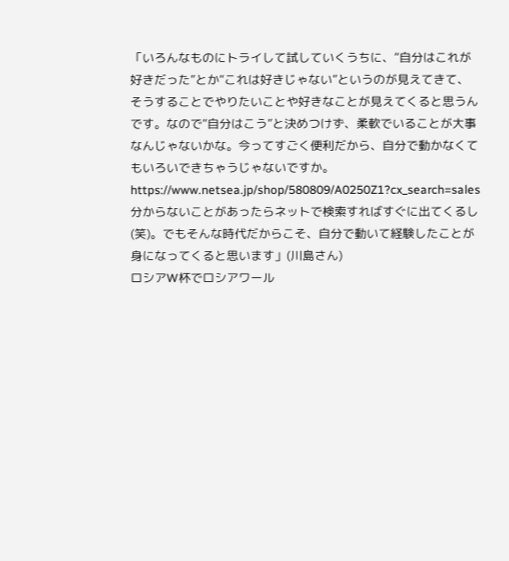「いろんなものにトライして試していくうちに、“自分はこれが好きだった”とか“これは好きじゃない”というのが見えてきて、そうすることでやりたいことや好きなことが見えてくると思うんです。なので“自分はこう”と決めつけず、柔軟でいることが大事なんじゃないかな。今ってすごく便利だから、自分で動かなくてもいろいできちゃうじゃないですか。https://www.netsea.jp/shop/580809/A0250Z1?cx_search=sales分からないことがあったらネットで検索すればすぐに出てくるし(笑)。でもそんな時代だからこそ、自分で動いて経験したことが身になってくると思います」(川島さん)
ロシアW杯でロシアワール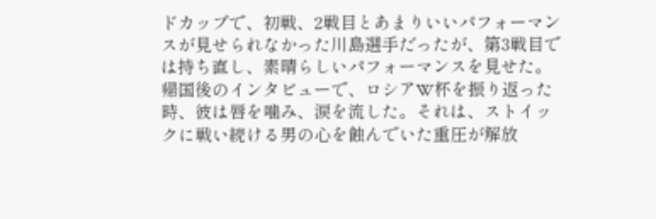ドカップで、初戦、2戦目とあまりいいパフォーマンスが見せられなかった川島選手だったが、第3戦目では持ち直し、素晴らしいパフォーマンスを見せた。帰国後のインタビューで、ロシアW杯を振り返った時、彼は唇を噛み、涙を流した。それは、ストイックに戦い続ける男の心を蝕んでいた重圧が解放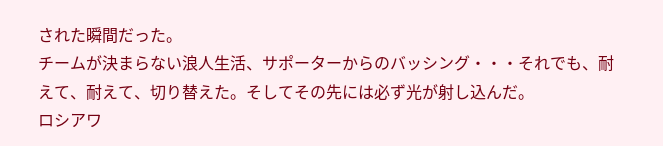された瞬間だった。
チームが決まらない浪人生活、サポーターからのバッシング・・・それでも、耐えて、耐えて、切り替えた。そしてその先には必ず光が射し込んだ。
ロシアワ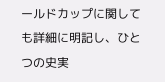ールドカップに関しても詳細に明記し、ひとつの史実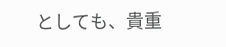としても、貴重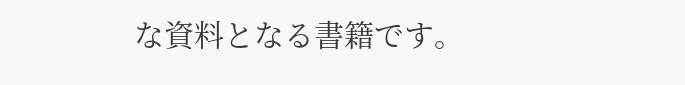な資料となる書籍です。